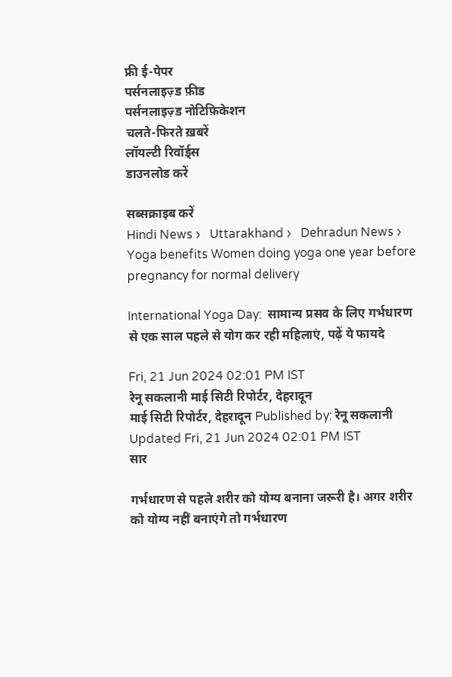फ्री ई-पेपर
पर्सनलाइज़्ड फ़ीड
पर्सनलाइज़्ड नोटिफ़िकेशन
चलते-फिरते ख़बरें
लॉयल्टी रिवॉर्ड्स
डाउनलोड करें

सब्सक्राइब करें
Hindi News ›   Uttarakhand ›   Dehradun News ›   Yoga benefits Women doing yoga one year before pregnancy for normal delivery

International Yoga Day:  सामान्य प्रसव के लिए गर्भधारण से एक साल पहले से योग कर रही महिलाएं, पढ़ें ये फायदे

Fri, 21 Jun 2024 02:01 PM IST
रेनू सकलानी माई सिटी रिपोर्टर, देहरादून
माई सिटी रिपोर्टर, देहरादून Published by: रेनू सकलानी Updated Fri, 21 Jun 2024 02:01 PM IST
सार

गर्भधारण से पहले शरीर को योग्य बनाना जरूरी है। अगर शरीर को योग्य नहीं बनाएंगे तो गर्भधारण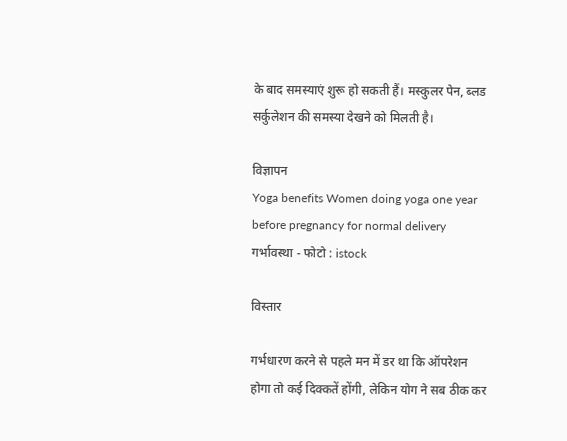के बाद समस्याएं शुरू हो सकती हैं। मस्कुलर पेन, ब्लड सर्कुलेशन की समस्या देखने को मिलती है।

विज्ञापन
Yoga benefits Women doing yoga one year before pregnancy for normal delivery
गर्भावस्था - फोटो : istock

विस्तार

गर्भधारण करने से पहले मन में डर था कि ऑपरेशन होगा तो कई दिक्कतें होंगी, लेकिन योग ने सब ठीक कर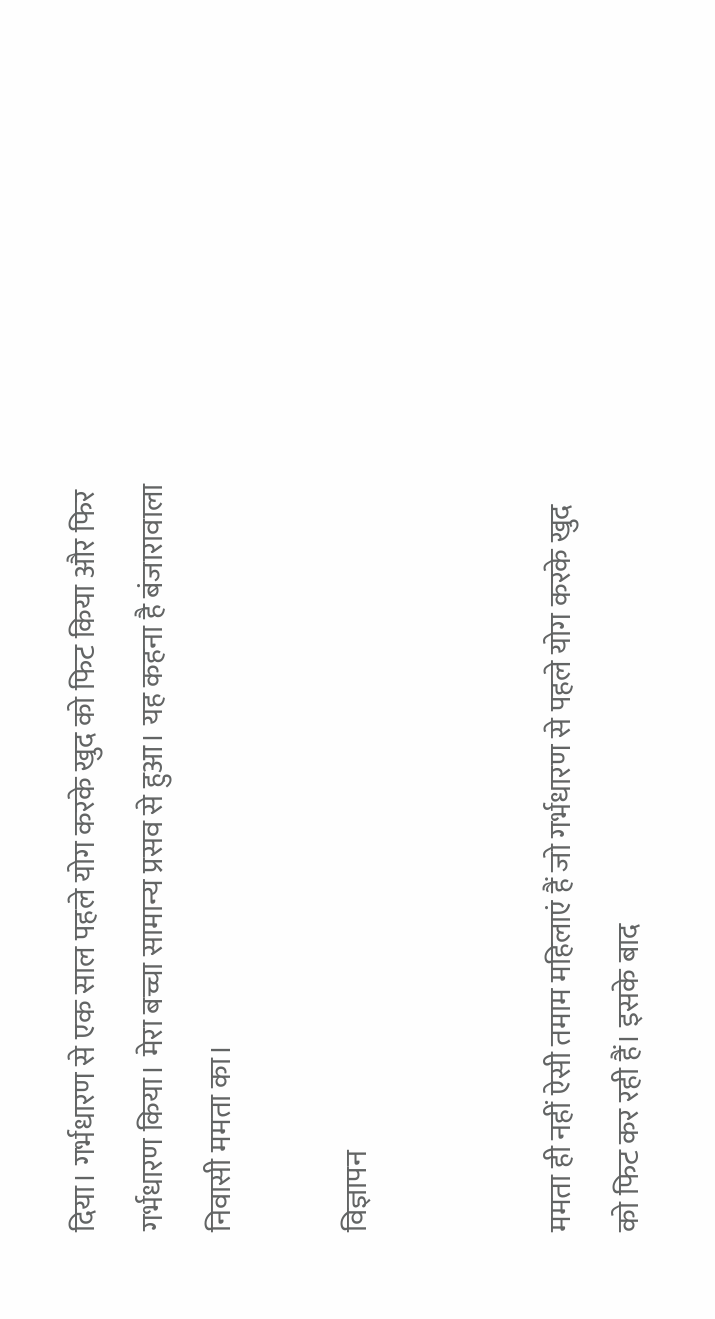दिया। गर्भधारण से एक साल पहले योग करके खुद को फिट किया और फिर गर्भधारण किया। मेरा बच्चा सामान्य प्रसव से हुआ। यह कहना है बंजारावाला निवासी ममता का।

विज्ञापन


ममता ही नहीं ऐसी तमाम महिलाएं हैं जो गर्भधारण से पहले योग करके खुद को फिट कर रही हैं। इसके बाद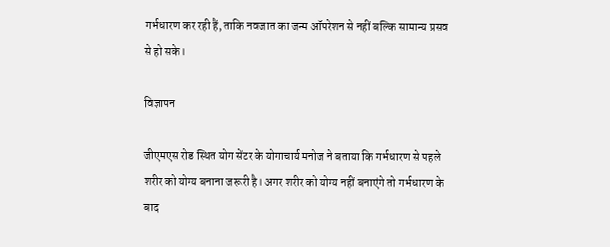गर्भधारण कर रही हैं, ताकि नवजात का जन्म ऑपरेशन से नहीं बल्कि सामान्य प्रसव से हो सके।

विज्ञापन

जीएमएस रोड स्थित योग सेंटर के योगाचार्य मनोज ने बताया कि गर्भधारण से पहले शरीर को योग्य बनाना जरूरी है। अगर शरीर को योग्य नहीं बनाएंगे तो गर्भधारण के बाद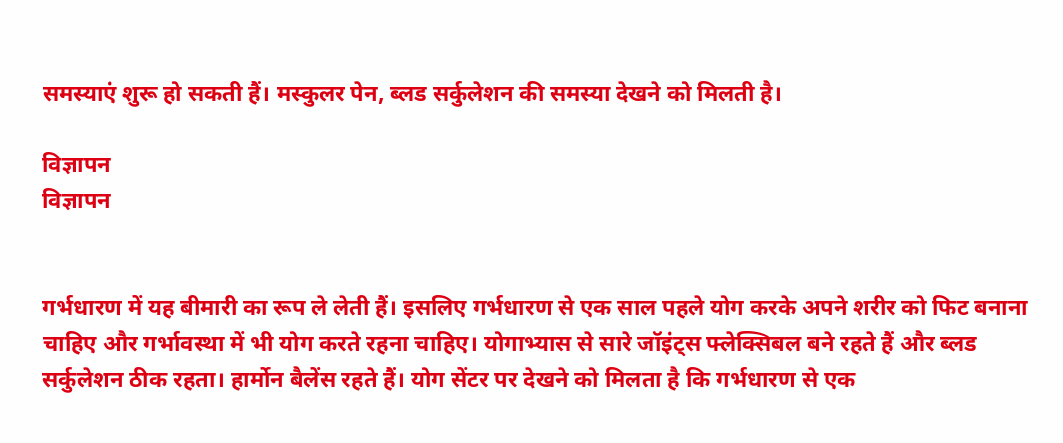समस्याएं शुरू हो सकती हैं। मस्कुलर पेन, ब्लड सर्कुलेशन की समस्या देखने को मिलती है।

विज्ञापन
विज्ञापन


गर्भधारण में यह बीमारी का रूप ले लेती हैं। इसलिए गर्भधारण से एक साल पहले योग करके अपने शरीर को फिट बनाना चाहिए और गर्भावस्था में भी योग करते रहना चाहिए। योगाभ्यास से सारे जॉइंट्स फ्लेक्सिबल बने रहते हैं और ब्लड सर्कुलेशन ठीक रहता। हार्मोन बैलेंस रहते हैं। योग सेंटर पर देखने को मिलता है कि गर्भधारण से एक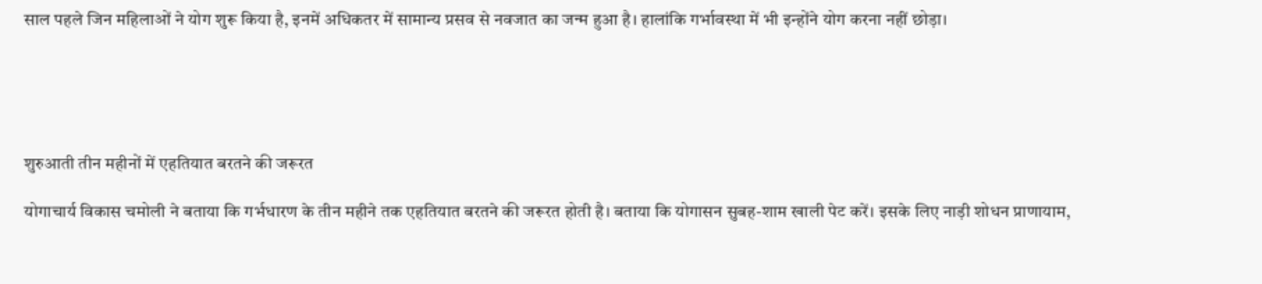साल पहले जिन महिलाओं ने योग शुरू किया है, इनमें अधिकतर में सामान्य प्रसव से नवजात का जन्म हुआ है। हालांकि गर्भावस्था में भी इन्होंने योग करना नहीं छोड़ा।





शुरुआती तीन महीनों में एहतियात बरतने की जरूरत

योगाचार्य विकास चमोली ने बताया कि गर्भधारण के तीन महीने तक एहतियात बरतने की जरूरत होती है। बताया कि योगासन सुबह-शाम खाली पेट करें। इसके लिए नाड़ी शोधन प्राणायाम,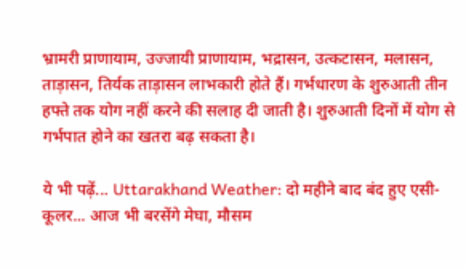भ्रामरी प्राणायाम, उज्जायी प्राणायाम, भद्रासन, उत्कटासन, मलासन, ताड़ासन, तिर्यक ताड़ासन लाभकारी होते हैं। गर्भधारण के शुरुआती तीन हफ्ते तक योग नहीं करने की सलाह दी जाती है। शुरुआती दिनों में योग से गर्भपात होने का खतरा बढ़ सकता है।

ये भी पढ़ें... Uttarakhand Weather: दो महीने बाद बंद हुए एसी-कूलर... आज भी बरसेंगे मेघा, मौसम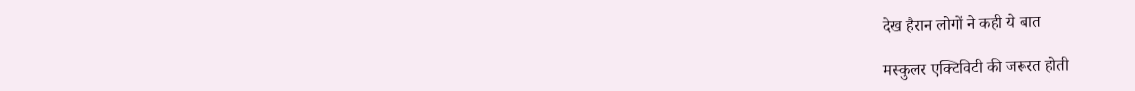देख हैरान लोगों ने कही ये बात

मस्कुलर एक्टिविटी की जरूरत होती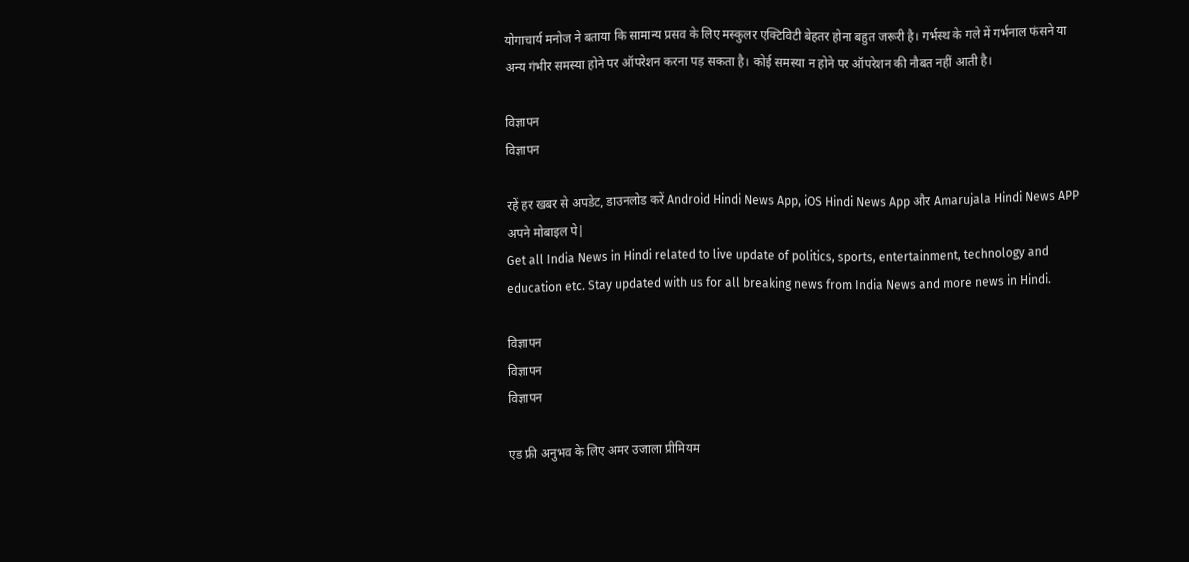योगाचार्य मनोज ने बताया कि सामान्य प्रसव के लिए मस्कुलर एक्टिविटी बेहतर होना बहुत जरूरी है। गर्भस्थ के गले में गर्भनाल फंसने या अन्य गंभीर समस्या होने पर ऑपरेशन करना पड़ सकता है। कोई समस्या न होने पर ऑपरेशन की नौबत नहीं आती है।

विज्ञापन
विज्ञापन

रहें हर खबर से अपडेट, डाउनलोड करें Android Hindi News App, iOS Hindi News App और Amarujala Hindi News APP अपने मोबाइल पे|
Get all India News in Hindi related to live update of politics, sports, entertainment, technology and education etc. Stay updated with us for all breaking news from India News and more news in Hindi.

विज्ञापन
विज्ञापन
विज्ञापन

एड फ्री अनुभव के लिए अमर उजाला प्रीमियम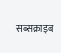सब्सक्राइब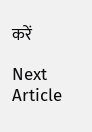करें

Next Article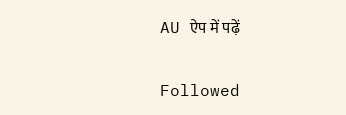AU ऐप में पढ़ें

Followed